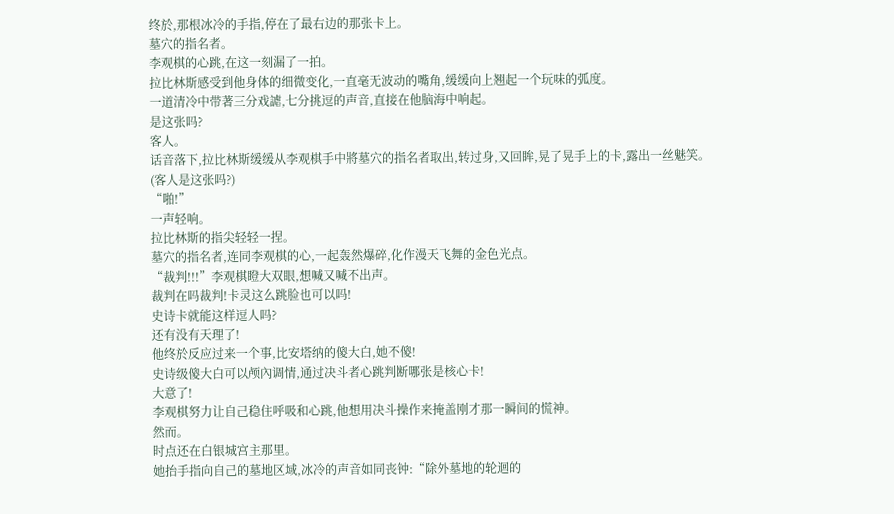终於,那根冰冷的手指,停在了最右边的那张卡上。
墓穴的指名者。
李观棋的心跳,在这一刻漏了一拍。
拉比林斯感受到他身体的细微变化,一直毫无波动的嘴角,缓缓向上翘起一个玩味的弧度。
一道清冷中带著三分戏謔,七分挑逗的声音,直接在他脑海中响起。
是这张吗?
客人。
话音落下,拉比林斯缓缓从李观棋手中將墓穴的指名者取出,转过身,又回眸,晃了晃手上的卡,露出一丝魅笑。
(客人是这张吗?)
“啪!”
一声轻响。
拉比林斯的指尖轻轻一捏。
墓穴的指名者,连同李观棋的心,一起轰然爆碎,化作漫天飞舞的金色光点。
“裁判!!!”李观棋瞪大双眼,想喊又喊不出声。
裁判在吗裁判!卡灵这么跳脸也可以吗!
史诗卡就能这样逗人吗?
还有没有天理了!
他终於反应过来一个事,比安塔纳的傻大白,她不傻!
史诗级傻大白可以颅內调情,通过决斗者心跳判断哪张是核心卡!
大意了!
李观棋努力让自己稳住呼吸和心跳,他想用决斗操作来掩盖刚才那一瞬间的慌神。
然而。
时点还在白银城宫主那里。
她抬手指向自己的墓地区域,冰冷的声音如同丧钟:“除外墓地的轮迴的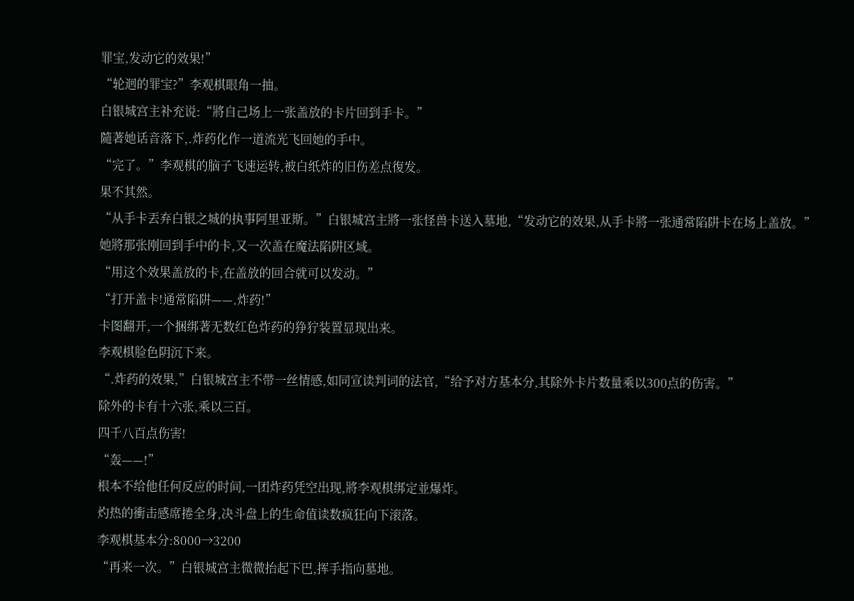罪宝,发动它的效果!”
“轮迴的罪宝?”李观棋眼角一抽。
白银城宫主补充说:“將自己场上一张盖放的卡片回到手卡。”
隨著她话音落下,.炸药化作一道流光飞回她的手中。
“完了。”李观棋的脑子飞速运转,被白纸炸的旧伤差点復发。
果不其然。
“从手卡丟弃白银之城的执事阿里亚斯。”白银城宫主將一张怪兽卡送入墓地,“发动它的效果,从手卡將一张通常陷阱卡在场上盖放。”
她將那张刚回到手中的卡,又一次盖在魔法陷阱区域。
“用这个效果盖放的卡,在盖放的回合就可以发动。”
“打开盖卡!通常陷阱——.炸药!”
卡图翻开,一个捆绑著无数红色炸药的狰狞装置显现出来。
李观棋脸色阴沉下来。
“.炸药的效果,”白银城宫主不带一丝情感,如同宣读判词的法官,“给予对方基本分,其除外卡片数量乘以300点的伤害。”
除外的卡有十六张,乘以三百。
四千八百点伤害!
“轰——!”
根本不给他任何反应的时间,一团炸药凭空出现,將李观棋绑定並爆炸。
灼热的衝击感席捲全身,决斗盘上的生命值读数疯狂向下滚落。
李观棋基本分:8000→3200
“再来一次。”白银城宫主微微抬起下巴,挥手指向墓地。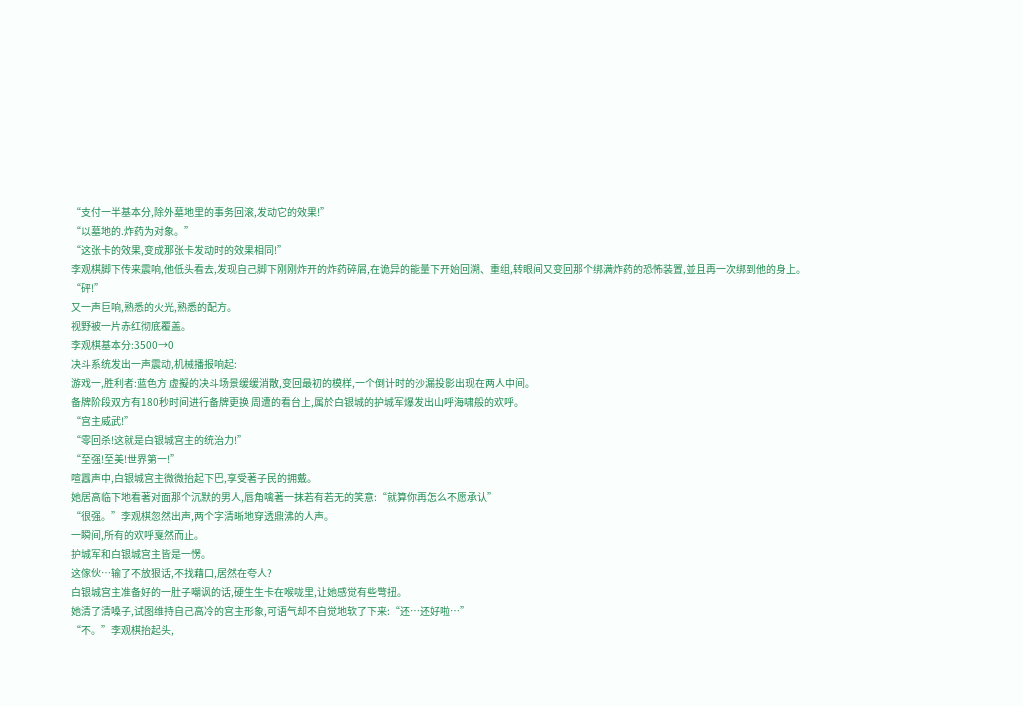“支付一半基本分,除外墓地里的事务回滚,发动它的效果!”
“以墓地的.炸药为对象。”
“这张卡的效果,变成那张卡发动时的效果相同!”
李观棋脚下传来震响,他低头看去,发现自己脚下刚刚炸开的炸药碎屑,在诡异的能量下开始回溯、重组,转眼间又变回那个绑满炸药的恐怖装置,並且再一次绑到他的身上。
“砰!”
又一声巨响,熟悉的火光,熟悉的配方。
视野被一片赤红彻底覆盖。
李观棋基本分:3500→0
决斗系统发出一声震动,机械播报响起:
游戏一,胜利者:蓝色方 虚擬的决斗场景缓缓消散,变回最初的模样,一个倒计时的沙漏投影出现在两人中间。
备牌阶段双方有180秒时间进行备牌更换 周遭的看台上,属於白银城的护城军爆发出山呼海啸般的欢呼。
“宫主威武!”
“零回杀!这就是白银城宫主的统治力!”
“至强!至美!世界第一!”
喧囂声中,白银城宫主微微抬起下巴,享受著子民的拥戴。
她居高临下地看著对面那个沉默的男人,唇角噙著一抹若有若无的笑意:“就算你再怎么不愿承认”
“很强。”李观棋忽然出声,两个字清晰地穿透鼎沸的人声。
一瞬间,所有的欢呼戛然而止。
护城军和白银城宫主皆是一愣。
这傢伙…输了不放狠话,不找藉口,居然在夸人?
白银城宫主准备好的一肚子嘲讽的话,硬生生卡在喉咙里,让她感觉有些彆扭。
她清了清嗓子,试图维持自己高冷的宫主形象,可语气却不自觉地软了下来:“还…还好啦…”
“不。”李观棋抬起头,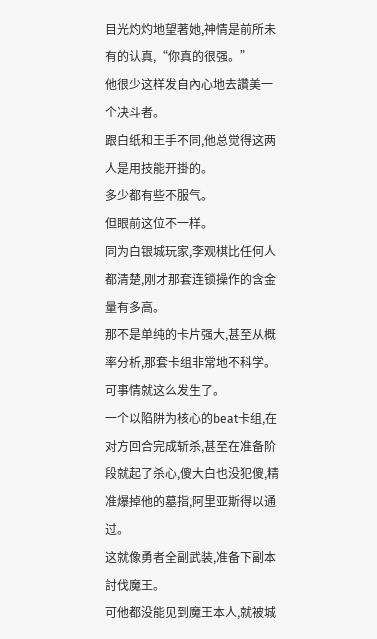目光灼灼地望著她,神情是前所未有的认真,“你真的很强。”
他很少这样发自內心地去讚美一个决斗者。
跟白纸和王手不同,他总觉得这两人是用技能开掛的。
多少都有些不服气。
但眼前这位不一样。
同为白银城玩家,李观棋比任何人都清楚,刚才那套连锁操作的含金量有多高。
那不是单纯的卡片强大,甚至从概率分析,那套卡组非常地不科学。
可事情就这么发生了。
一个以陷阱为核心的beat卡组,在对方回合完成斩杀,甚至在准备阶段就起了杀心,傻大白也没犯傻,精准爆掉他的墓指,阿里亚斯得以通过。
这就像勇者全副武装,准备下副本討伐魔王。
可他都没能见到魔王本人,就被城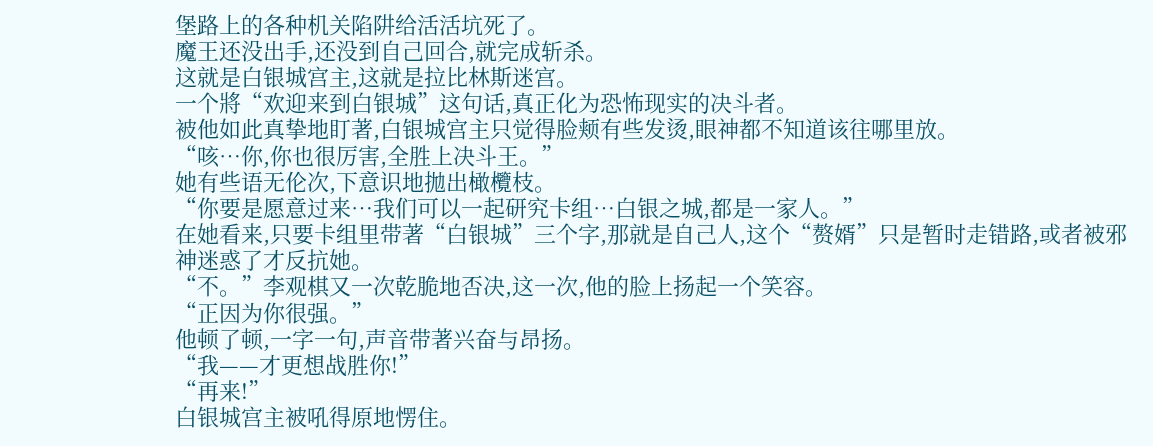堡路上的各种机关陷阱给活活坑死了。
魔王还没出手,还没到自己回合,就完成斩杀。
这就是白银城宫主,这就是拉比林斯迷宫。
一个將“欢迎来到白银城”这句话,真正化为恐怖现实的决斗者。
被他如此真挚地盯著,白银城宫主只觉得脸颊有些发烫,眼神都不知道该往哪里放。
“咳…你,你也很厉害,全胜上决斗王。”
她有些语无伦次,下意识地拋出橄欖枝。
“你要是愿意过来…我们可以一起研究卡组…白银之城,都是一家人。”
在她看来,只要卡组里带著“白银城”三个字,那就是自己人,这个“赘婿”只是暂时走错路,或者被邪神迷惑了才反抗她。
“不。”李观棋又一次乾脆地否决,这一次,他的脸上扬起一个笑容。
“正因为你很强。”
他顿了顿,一字一句,声音带著兴奋与昂扬。
“我——才更想战胜你!”
“再来!”
白银城宫主被吼得原地愣住。